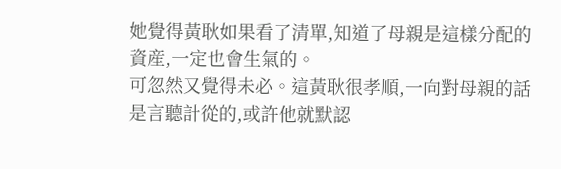她覺得黃耿如果看了清單,知道了母親是這樣分配的資産,一定也會生氣的。
可忽然又覺得未必。這黃耿很孝順,一向對母親的話是言聽計從的,或許他就默認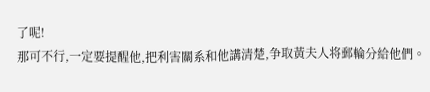了呢!
那可不行,一定要提醒他,把利害關系和他講清楚,争取黃夫人将郵輪分給他們。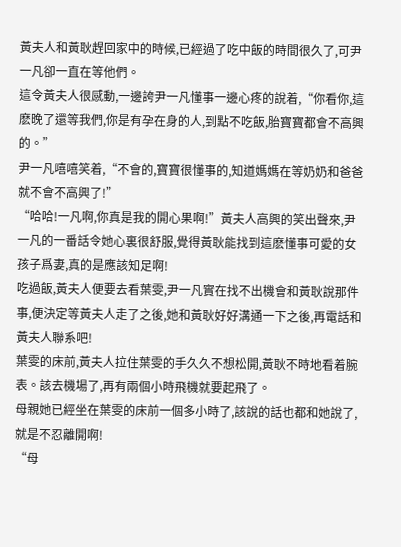黃夫人和黃耿趕回家中的時候,已經過了吃中飯的時間很久了,可尹一凡卻一直在等他們。
這令黃夫人很感動,一邊誇尹一凡懂事一邊心疼的說着,“你看你,這麽晚了還等我們,你是有孕在身的人,到點不吃飯,胎寶寶都會不高興的。”
尹一凡嘻嘻笑着,“不會的,寶寶很懂事的,知道媽媽在等奶奶和爸爸就不會不高興了!”
“哈哈!一凡啊,你真是我的開心果啊!”黃夫人高興的笑出聲來,尹一凡的一番話令她心裏很舒服,覺得黃耿能找到這麽懂事可愛的女孩子爲妻,真的是應該知足啊!
吃過飯,黃夫人便要去看葉雯,尹一凡實在找不出機會和黃耿說那件事,便決定等黃夫人走了之後,她和黃耿好好溝通一下之後,再電話和黃夫人聯系吧!
葉雯的床前,黃夫人拉住葉雯的手久久不想松開,黃耿不時地看着腕表。該去機場了,再有兩個小時飛機就要起飛了。
母親她已經坐在葉雯的床前一個多小時了,該說的話也都和她說了,就是不忍離開啊!
“母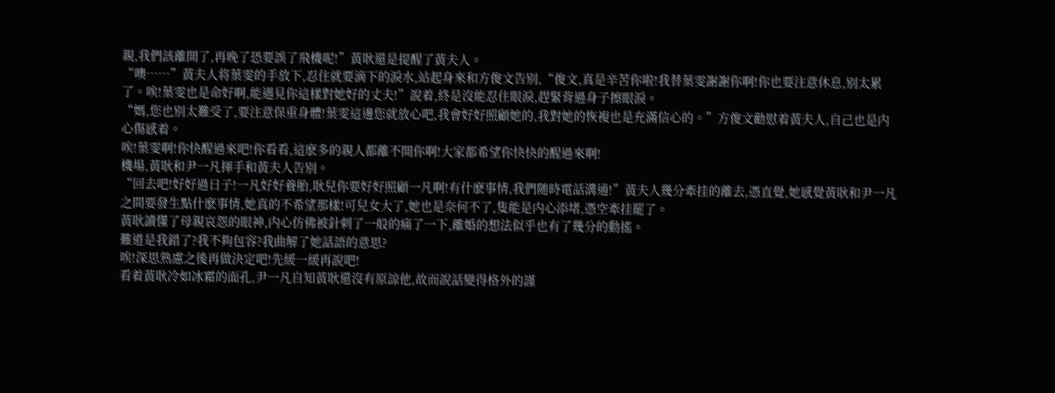親,我們該離開了,再晚了恐要誤了飛機呢!”黃耿還是提醒了黃夫人。
“噢……”黃夫人将葉雯的手放下,忍住就要滴下的淚水,站起身來和方俊文告别,“俊文,真是辛苦你啦!我替葉雯謝謝你啊!你也要注意休息,别太累了。唉!葉雯也是命好啊,能遇見你這樣對她好的丈夫!”說着,終是沒能忍住眼淚,趕緊背過身子擦眼淚。
“媽,您也别太難受了,要注意保重身體!葉雯這邊您就放心吧,我會好好照顧她的,我對她的恢複也是充滿信心的。”方俊文勸慰着黃夫人,自己也是内心傷感着。
唉!葉雯啊!你快醒過來吧!你看看,這麽多的親人都離不開你啊!大家都希望你快快的醒過來啊!
機場,黃耿和尹一凡揮手和黃夫人告别。
“回去吧!好好過日子!一凡好好養胎,耿兒你要好好照顧一凡啊!有什麽事情,我們随時電話溝通!”黃夫人幾分牽挂的離去,憑直覺,她感覺黃耿和尹一凡之間要發生點什麽事情,她真的不希望那樣!可兒女大了,她也是奈何不了,隻能是内心添堵,憑空牽挂罷了。
黃耿讀懂了母親哀怨的眼神,内心仿佛被針刺了一般的痛了一下,離婚的想法似乎也有了幾分的動搖。
難道是我錯了?我不夠包容?我曲解了她話語的意思?
唉!深思熟慮之後再做決定吧!先緩一緩再說吧!
看着黃耿冷如冰霜的面孔,尹一凡自知黃耿還沒有原諒他,故而說話變得格外的謹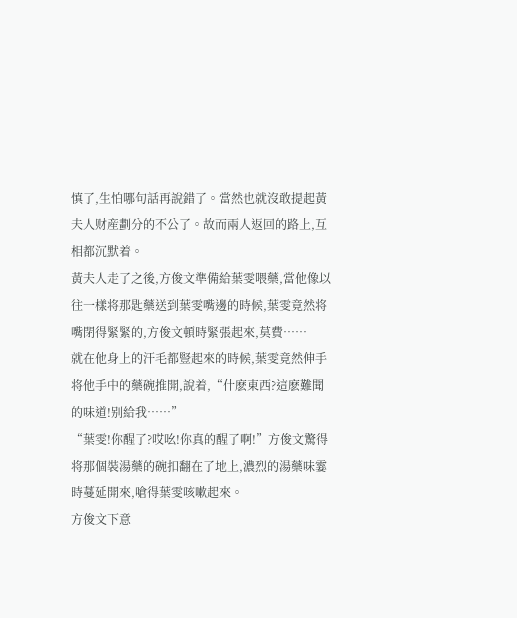慎了,生怕哪句話再說錯了。當然也就沒敢提起黃夫人财産劃分的不公了。故而兩人返回的路上,互相都沉默着。
黃夫人走了之後,方俊文準備給葉雯喂藥,當他像以往一樣将那匙藥送到葉雯嘴邊的時候,葉雯竟然将嘴閉得緊緊的,方俊文頓時緊張起來,莫費……
就在他身上的汗毛都豎起來的時候,葉雯竟然伸手将他手中的藥碗推開,說着,“什麽東西?這麽難聞的味道!别給我……”
“葉雯!你醒了?哎吆!你真的醒了啊!”方俊文驚得将那個裝湯藥的碗扣翻在了地上,濃烈的湯藥味霎時蔓延開來,嗆得葉雯咳嗽起來。
方俊文下意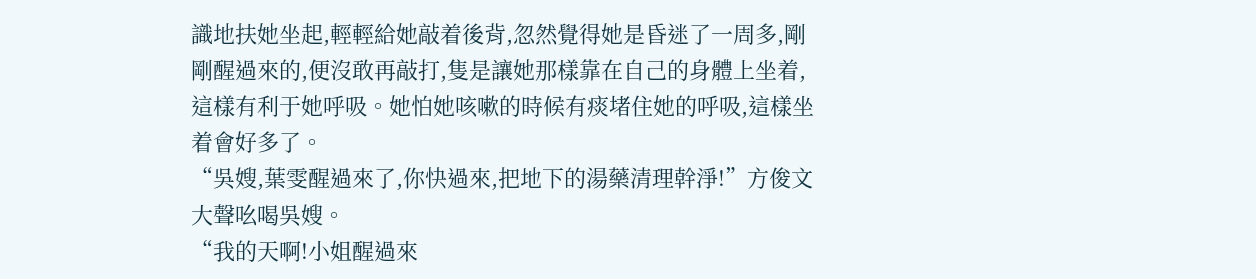識地扶她坐起,輕輕給她敲着後背,忽然覺得她是昏迷了一周多,剛剛醒過來的,便沒敢再敲打,隻是讓她那樣靠在自己的身體上坐着,這樣有利于她呼吸。她怕她咳嗽的時候有痰堵住她的呼吸,這樣坐着會好多了。
“吳嫂,葉雯醒過來了,你快過來,把地下的湯藥清理幹淨!”方俊文大聲吆喝吳嫂。
“我的天啊!小姐醒過來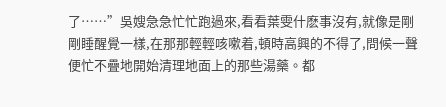了……”吳嫂急急忙忙跑過來,看看葉雯什麽事沒有,就像是剛剛睡醒覺一樣,在那那輕輕咳嗽着,頓時高興的不得了,問候一聲便忙不疊地開始清理地面上的那些湯藥。都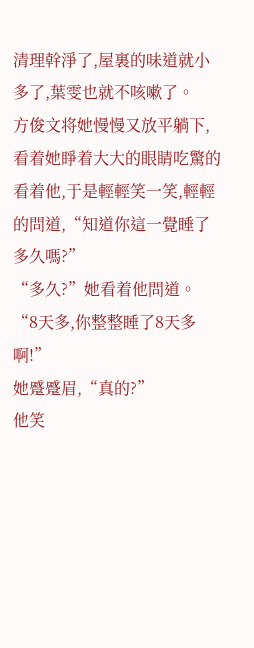清理幹淨了,屋裏的味道就小多了,葉雯也就不咳嗽了。
方俊文将她慢慢又放平躺下,看着她睜着大大的眼睛吃驚的看着他,于是輕輕笑一笑,輕輕的問道,“知道你這一覺睡了多久嗎?”
“多久?”她看着他問道。
“8天多,你整整睡了8天多啊!”
她蹙蹙眉,“真的?”
他笑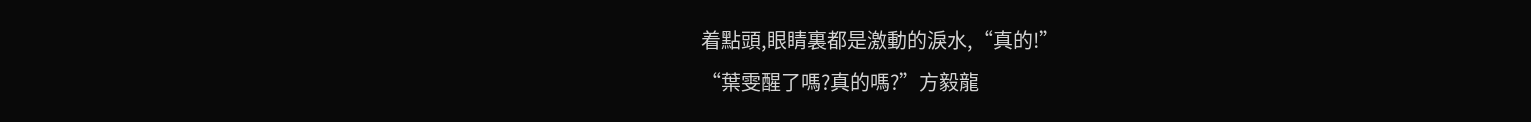着點頭,眼睛裏都是激動的淚水,“真的!”
“葉雯醒了嗎?真的嗎?”方毅龍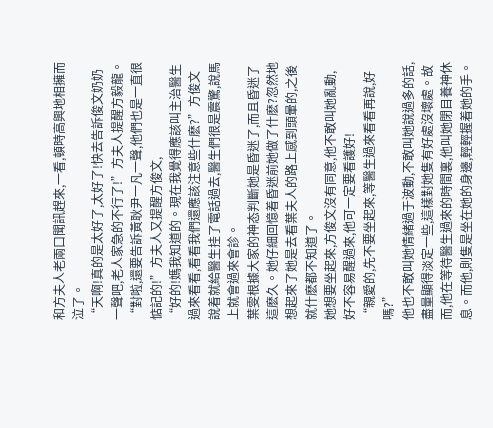和方夫人老兩口聞訊趕來,一看,頓時高興地相擁而泣了。
“天啊!真的是太好了,太好了!快去告訴俊文奶奶一聲吧,老人家急的不行了!”方夫人提醒方毅龍。
“對啦,還要告訴黃耿尹一凡一聲,他們也是一直很惦記的!”方夫人又提醒方俊文,
“好的!媽我知道的。現在我覺得應該叫主治醫生過來看看,看看我們還應該注意些什麽?”方俊文說着就給醫生挂了電話過去,醫生們很是震驚,說馬上就會過來會診。
葉雯根據大家的神态判斷她是昏迷了,而且昏迷了這麽久。她仔細回憶着昏迷前她做了什麽?忽然地想起來了她是去看葉夫人的路上感到頭暈的,之後就什麽都不知道了。
她想要坐起來,方俊文沒有同意,他不敢叫她亂動,好不容易醒過來,他可一定要看護好!
“親愛的,先不要坐起來,等醫生過來看看再說,好嗎?”
他也不敢叫她情緒過于波動,不敢叫她說過多的話,盡量顯得淡定一些,這樣對她隻有好處沒壞處。故而,他在等待醫生過來的時間裏,他叫她閉目養神休息。而他,則隻是坐在她的身邊,輕輕握着她的手。